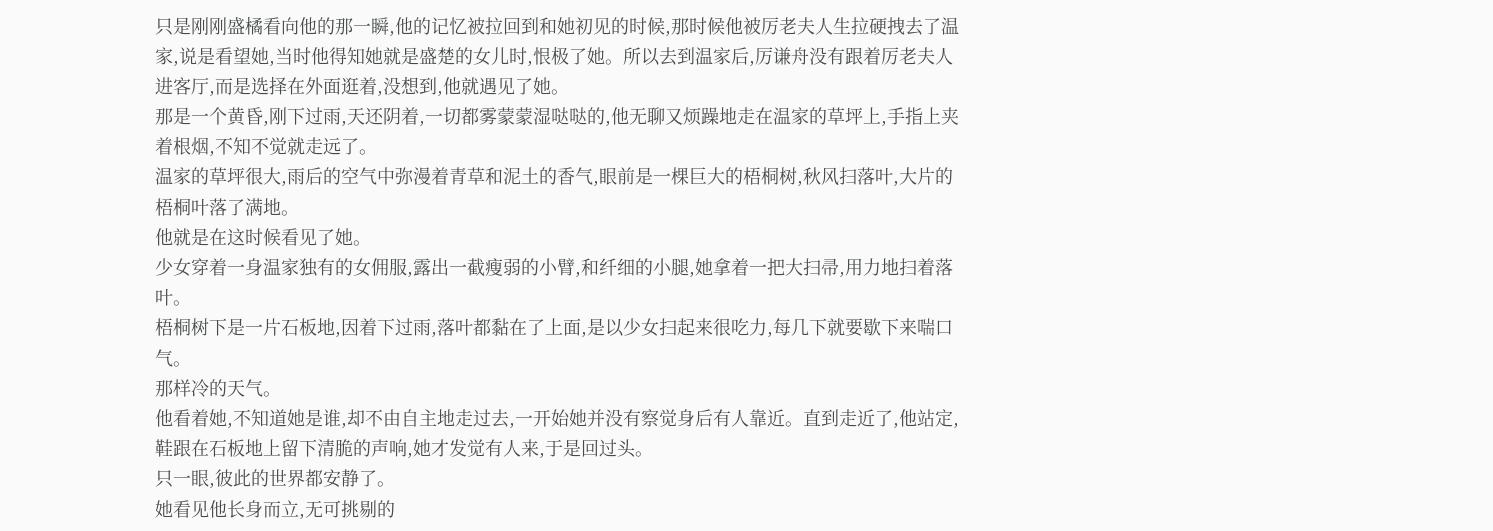只是刚刚盛橘看向他的那一瞬,他的记忆被拉回到和她初见的时候,那时候他被厉老夫人生拉硬拽去了温家,说是看望她,当时他得知她就是盛楚的女儿时,恨极了她。所以去到温家后,厉谦舟没有跟着厉老夫人进客厅,而是选择在外面逛着,没想到,他就遇见了她。
那是一个黄昏,刚下过雨,天还阴着,一切都雾蒙蒙湿哒哒的,他无聊又烦躁地走在温家的草坪上,手指上夹着根烟,不知不觉就走远了。
温家的草坪很大,雨后的空气中弥漫着青草和泥土的香气,眼前是一棵巨大的梧桐树,秋风扫落叶,大片的梧桐叶落了满地。
他就是在这时候看见了她。
少女穿着一身温家独有的女佣服,露出一截瘦弱的小臂,和纤细的小腿,她拿着一把大扫帚,用力地扫着落叶。
梧桐树下是一片石板地,因着下过雨,落叶都黏在了上面,是以少女扫起来很吃力,每几下就要歇下来喘口气。
那样冷的天气。
他看着她,不知道她是谁,却不由自主地走过去,一开始她并没有察觉身后有人靠近。直到走近了,他站定,鞋跟在石板地上留下清脆的声响,她才发觉有人来,于是回过头。
只一眼,彼此的世界都安静了。
她看见他长身而立,无可挑剔的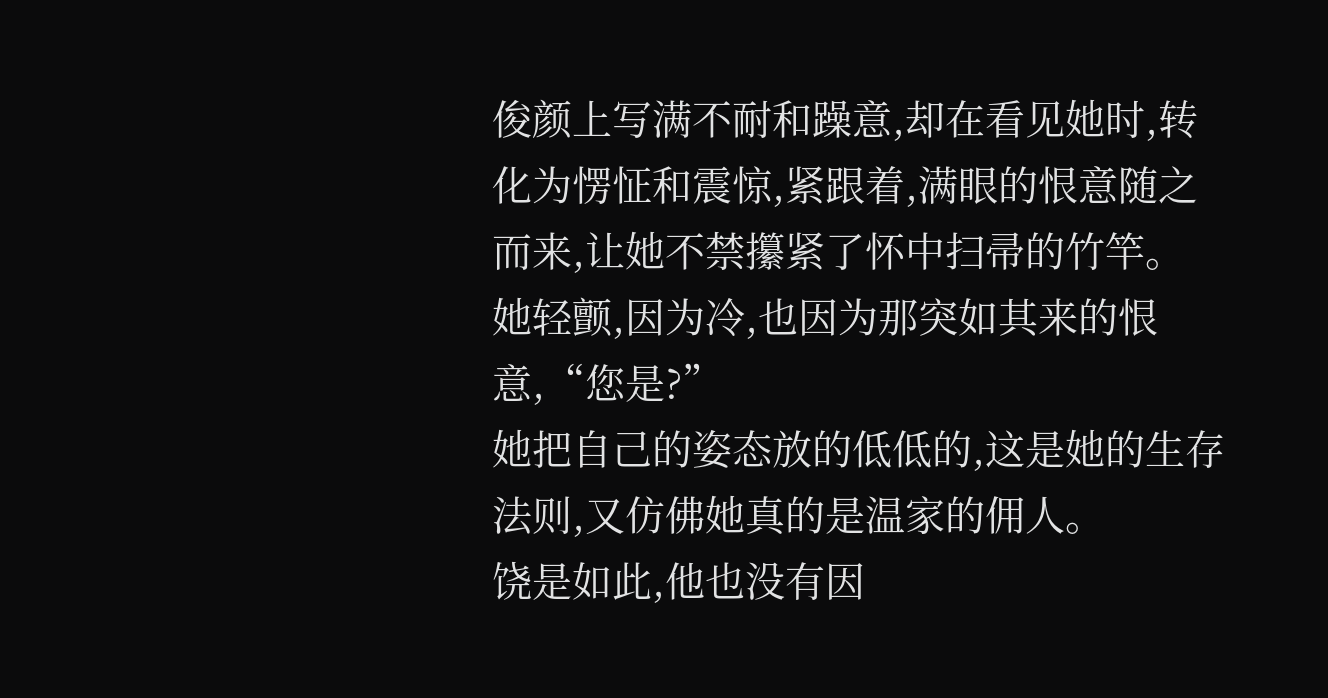俊颜上写满不耐和躁意,却在看见她时,转化为愣怔和震惊,紧跟着,满眼的恨意随之而来,让她不禁攥紧了怀中扫帚的竹竿。
她轻颤,因为冷,也因为那突如其来的恨意,“您是?”
她把自己的姿态放的低低的,这是她的生存法则,又仿佛她真的是温家的佣人。
饶是如此,他也没有因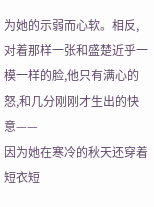为她的示弱而心软。相反,对着那样一张和盛楚近乎一模一样的脸,他只有满心的怒,和几分刚刚才生出的快意——
因为她在寒冷的秋天还穿着短衣短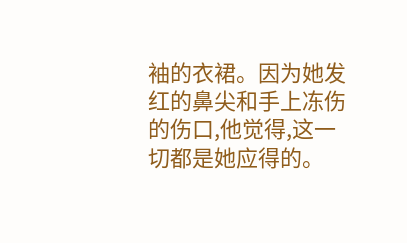袖的衣裙。因为她发红的鼻尖和手上冻伤的伤口,他觉得,这一切都是她应得的。